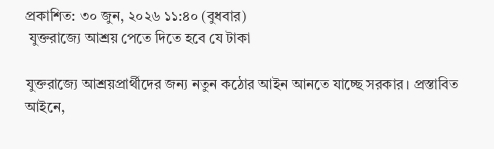প্রকাশিত: ৩০ জুন, ২০২৬ ১১:৪০ (বুধবার)
 যুক্তরাজ্যে আশ্রয় পেতে দিতে হবে যে টাকা

যুক্তরাজ্যে আশ্রয়প্রার্থীদের জন্য নতুন কঠোর আইন আনতে যাচ্ছে সরকার। প্রস্তাবিত আইনে,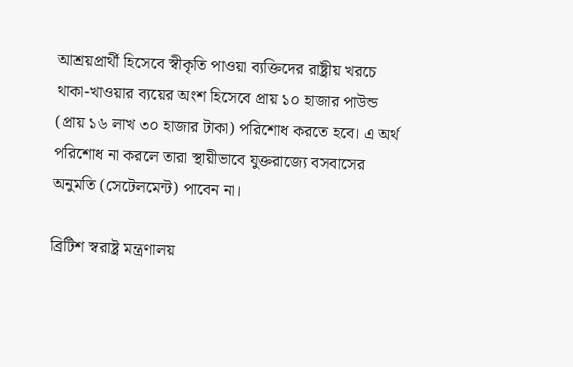আশ্রয়প্রার্থী হিসেবে স্বীকৃতি পাওয়া ব্যক্তিদের রাষ্ট্রীয় খরচে থাকা-খাওয়ার ব্যয়ের অংশ হিসেবে প্রায় ১০ হাজার পাউন্ড (প্রায় ১৬ লাখ ৩০ হাজার টাকা) পরিশোধ করতে হবে। এ অর্থ পরিশোধ না করলে তারা স্থায়ীভাবে যুক্তরাজ্যে বসবাসের অনুমতি (সেটেলমেন্ট) পাবেন না।

ব্রিটিশ স্বরাষ্ট্র মন্ত্রণালয়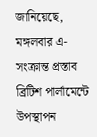জানিয়েছে, মঙ্গলবার এ-সংক্রান্ত প্রস্তাব ব্রিটিশ পার্লামেন্টে উপস্থাপন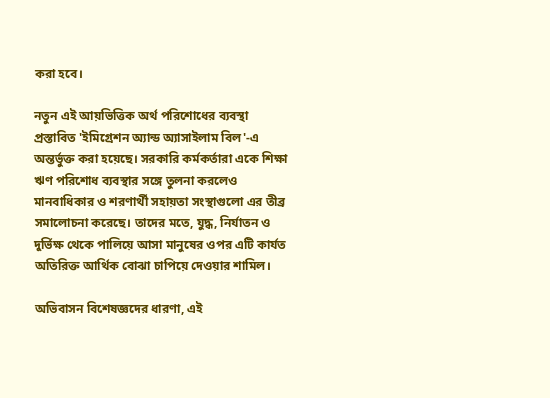করা হবে।

নতুন এই আয়ভিত্তিক অর্থ পরিশোধের ব্যবস্থা প্রস্তাবিত 'ইমিগ্রেশন অ্যান্ড অ্যাসাইলাম বিল'-এ অন্তর্ভুক্ত করা হয়েছে। সরকারি কর্মকর্তারা একে শিক্ষা ঋণ পরিশোধ ব্যবস্থার সঙ্গে তুলনা করলেও মানবাধিকার ও শরণার্থী সহায়তা সংস্থাগুলো এর তীব্র সমালোচনা করেছে। তাদের মতে, যুদ্ধ, নির্যাতন ও দুর্ভিক্ষ থেকে পালিয়ে আসা মানুষের ওপর এটি কার্যত অতিরিক্ত আর্থিক বোঝা চাপিয়ে দেওয়ার শামিল।

অভিবাসন বিশেষজ্ঞদের ধারণা, এই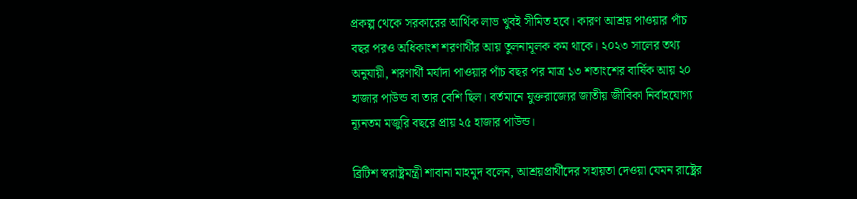প্রকল্প থেকে সরকারের আর্থিক লাভ খুবই সীমিত হবে। কারণ আশ্রয় পাওয়ার পাঁচ বছর পরও অধিকাংশ শরণার্থীর আয় তুলনামূলক কম থাকে। ২০২৩ সালের তথ্য অনুযায়ী, শরণার্থী মর্যাদা পাওয়ার পাঁচ বছর পর মাত্র ১৩ শতাংশের বার্ষিক আয় ২০ হাজার পাউন্ড বা তার বেশি ছিল। বর্তমানে যুক্তরাজ্যের জাতীয় জীবিকা নির্বাহযোগ্য ন্যূনতম মজুরি বছরে প্রায় ২৫ হাজার পাউন্ড।

ব্রিটিশ স্বরাষ্ট্রমন্ত্রী শাবানা মাহমুদ বলেন, আশ্রয়প্রার্থীদের সহায়তা দেওয়া যেমন রাষ্ট্রের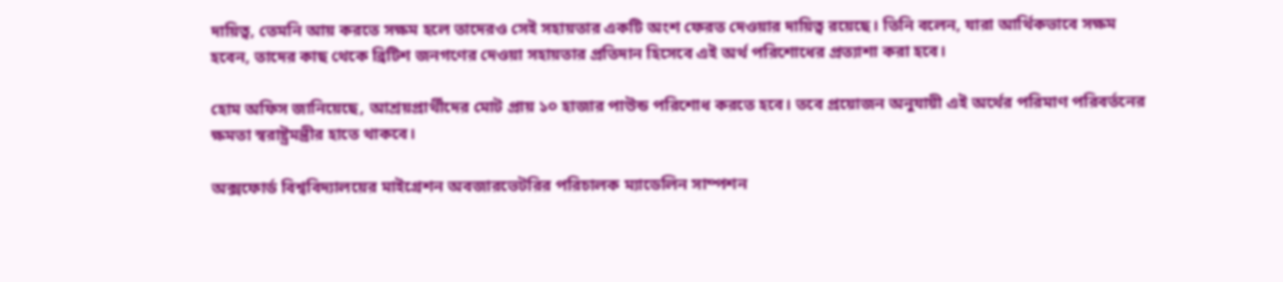দায়িত্ব, তেমনি আয় করতে সক্ষম হলে তাদেরও সেই সহায়তার একটি অংশ ফেরত দেওয়ার দায়িত্ব রয়েছে। তিনি বলেন, যারা আর্থিকভাবে সক্ষম হবেন, তাদের কাছ থেকে ব্রিটিশ জনগণের দেওয়া সহায়তার প্রতিদান হিসেবে এই অর্থ পরিশোধের প্রত্যাশা করা হবে।

হোম অফিস জানিয়েছে, আশ্রয়প্রার্থীদের মোট প্রায় ১০ হাজার পাউন্ড পরিশোধ করতে হবে। তবে প্রয়োজন অনুযায়ী এই অর্থের পরিমাণ পরিবর্তনের ক্ষমতা স্বরাষ্ট্রমন্ত্রীর হাতে থাকবে।

অক্সফোর্ড বিশ্ববিদ্যালয়ের মাইগ্রেশন অবজারভেটরির পরিচালক ম্যাডেলিন সাম্পশন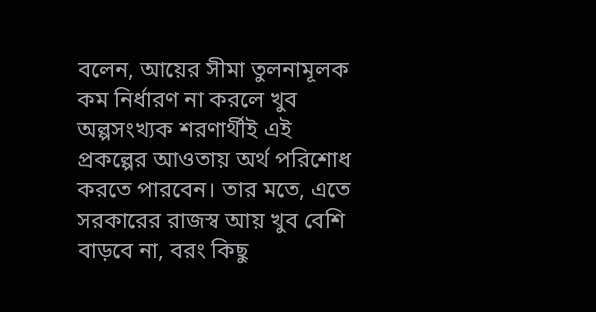বলেন, আয়ের সীমা তুলনামূলক কম নির্ধারণ না করলে খুব অল্পসংখ্যক শরণার্থীই এই প্রকল্পের আওতায় অর্থ পরিশোধ করতে পারবেন। তার মতে, এতে সরকারের রাজস্ব আয় খুব বেশি বাড়বে না, বরং কিছু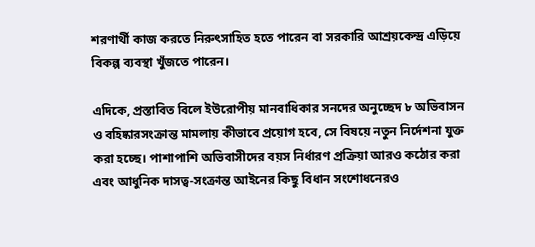শরণার্থী কাজ করতে নিরুৎসাহিত হতে পারেন বা সরকারি আশ্রয়কেন্দ্র এড়িয়ে বিকল্প ব্যবস্থা খুঁজতে পারেন।

এদিকে, প্রস্তাবিত বিলে ইউরোপীয় মানবাধিকার সনদের অনুচ্ছেদ ৮ অভিবাসন ও বহিষ্কারসংক্রান্ত মামলায় কীভাবে প্রয়োগ হবে, সে বিষয়ে নতুন নির্দেশনা যুক্ত করা হচ্ছে। পাশাপাশি অভিবাসীদের বয়স নির্ধারণ প্রক্রিয়া আরও কঠোর করা এবং আধুনিক দাসত্ব-সংক্রান্ত আইনের কিছু বিধান সংশোধনেরও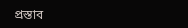প্রস্তাব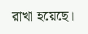রাখা হয়েছে।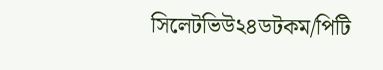সিলেটভিউ২৪ডটকম/পিটি